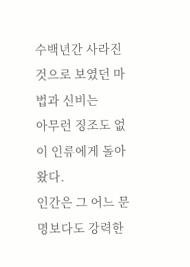수백년간 사라진 것으로 보였던 마법과 신비는
아무런 징조도 없이 인류에게 돌아왔다.
인간은 그 어느 문명보다도 강력한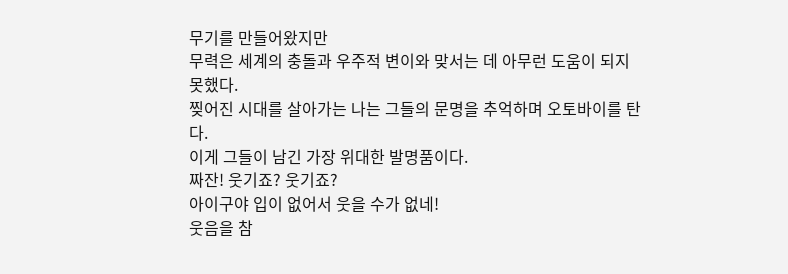무기를 만들어왔지만
무력은 세계의 충돌과 우주적 변이와 맞서는 데 아무런 도움이 되지 못했다.
찢어진 시대를 살아가는 나는 그들의 문명을 추억하며 오토바이를 탄다.
이게 그들이 남긴 가장 위대한 발명품이다.
짜잔! 웃기죠? 웃기죠?
아이구야 입이 없어서 웃을 수가 없네!
웃음을 참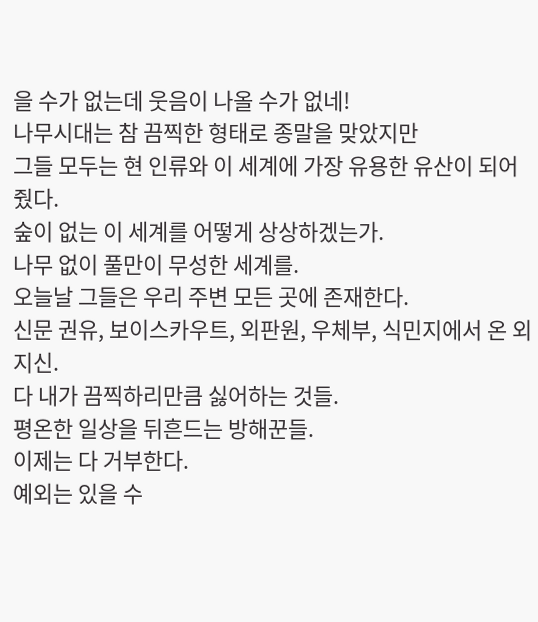을 수가 없는데 웃음이 나올 수가 없네!
나무시대는 참 끔찍한 형태로 종말을 맞았지만
그들 모두는 현 인류와 이 세계에 가장 유용한 유산이 되어줬다.
숲이 없는 이 세계를 어떻게 상상하겠는가.
나무 없이 풀만이 무성한 세계를.
오늘날 그들은 우리 주변 모든 곳에 존재한다.
신문 권유, 보이스카우트, 외판원, 우체부, 식민지에서 온 외지신.
다 내가 끔찍하리만큼 싫어하는 것들.
평온한 일상을 뒤흔드는 방해꾼들.
이제는 다 거부한다.
예외는 있을 수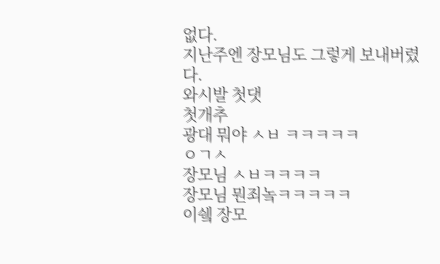없다.
지난주엔 장모님도 그렇게 보내버렸다.
와시발 첫댓
첫개추
광대 뭐야 ㅅㅂ ㅋㅋㅋㅋㅋ
ㅇㄱㅅ
장모님 ㅅㅂㅋㅋㅋㅋ
장모님 뭔죄놐ㅋㅋㅋㅋㅋ
이쉨 장모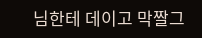님한테 데이고 막짤그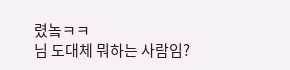렸놐ㅋㅋ
님 도대체 뭐하는 사람임?